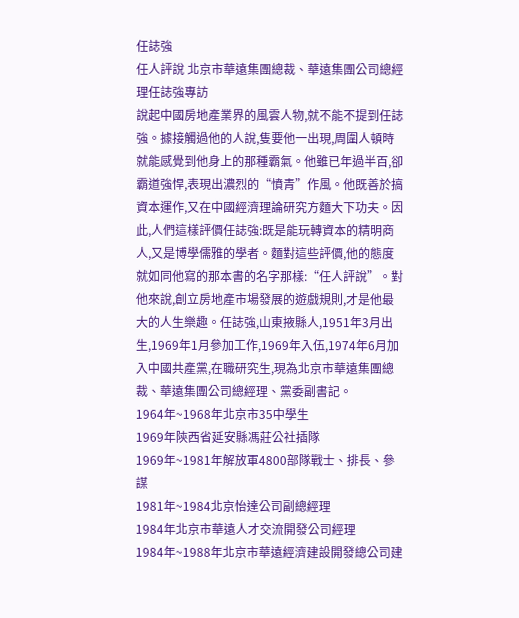任誌強
任人評說 北京市華遠集團總裁、華遠集團公司總經理任誌強專訪
說起中國房地產業界的風雲人物,就不能不提到任誌強。據接觸過他的人說,隻要他一出現,周圍人頓時就能感覺到他身上的那種霸氣。他雖已年過半百,卻霸道強悍,表現出濃烈的“憤青”作風。他既善於搞資本運作,又在中國經濟理論研究方麵大下功夫。因此,人們這樣評價任誌強:既是能玩轉資本的精明商人,又是博學儒雅的學者。麵對這些評價,他的態度就如同他寫的那本書的名字那樣:“任人評說”。對他來說,創立房地產市場發展的遊戲規則,才是他最大的人生樂趣。任誌強,山東掖縣人,1951年3月出生,1969年1月參加工作,1969年入伍,1974年6月加入中國共產黨,在職研究生,現為北京市華遠集團總裁、華遠集團公司總經理、黨委副書記。
1964年~1968年北京市35中學生
1969年陝西省延安縣馮莊公社插隊
1969年~1981年解放軍4800部隊戰士、排長、參謀
1981年~1984北京怡達公司副總經理
1984年北京市華遠人才交流開發公司經理
1984年~1988年北京市華遠經濟建設開發總公司建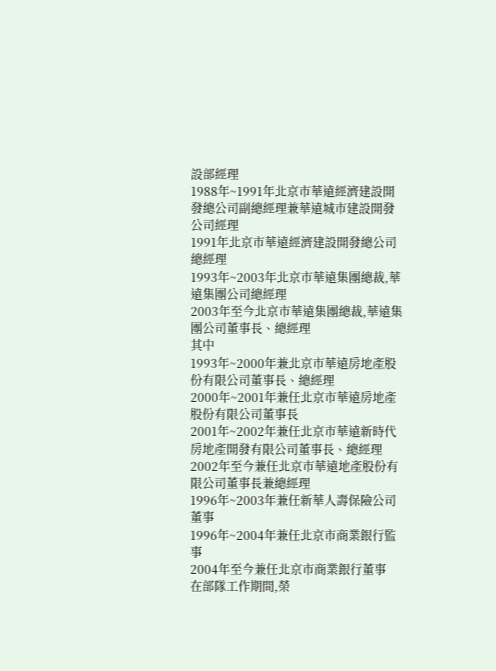設部經理
1988年~1991年北京市華遠經濟建設開發總公司副總經理兼華遠城市建設開發公司經理
1991年北京市華遠經濟建設開發總公司總經理
1993年~2003年北京市華遠集團總裁,華遠集團公司總經理
2003年至今北京市華遠集團總裁,華遠集團公司董事長、總經理
其中
1993年~2000年兼北京市華遠房地產股份有限公司董事長、總經理
2000年~2001年兼任北京市華遠房地產股份有限公司董事長
2001年~2002年兼任北京市華遠新時代房地產開發有限公司董事長、總經理
2002年至今兼任北京市華遠地產股份有限公司董事長兼總經理
1996年~2003年兼任新華人壽保險公司董事
1996年~2004年兼任北京市商業銀行監事
2004年至今兼任北京市商業銀行董事
在部隊工作期間,榮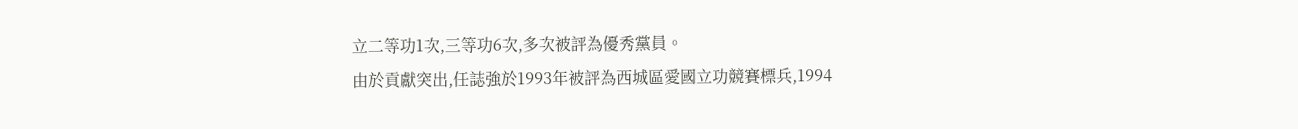立二等功1次,三等功6次,多次被評為優秀黨員。
由於貢獻突出,任誌強於1993年被評為西城區愛國立功競賽標兵,1994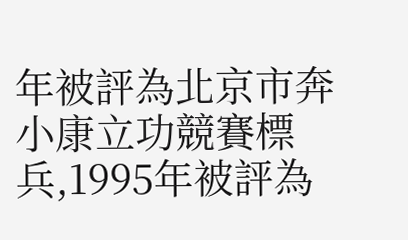年被評為北京市奔小康立功競賽標兵,1995年被評為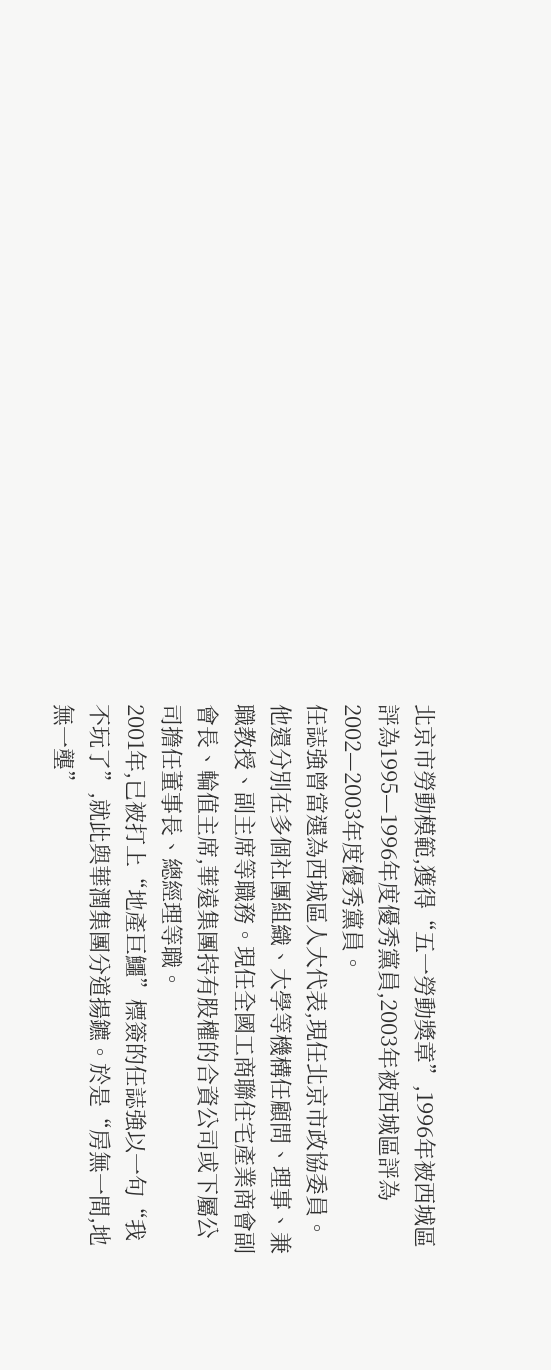北京市勞動模範,獲得“五一勞動獎章”,1996年被西城區評為1995—1996年度優秀黨員,2003年被西城區評為2002—2003年度優秀黨員。
任誌強曾當選為西城區人大代表,現任北京市政協委員。他還分別在多個社團組織、大學等機構任顧問、理事、兼職教授、副主席等職務。現任全國工商聯住宅產業商會副會長、輪值主席,華遠集團持有股權的合資公司或下屬公司擔任董事長、總經理等職。
2001年,已被打上“地產巨鱷”標簽的任誌強以一句“我不玩了”,就此與華潤集團分道揚鑣。於是“房無一間,地無一壟”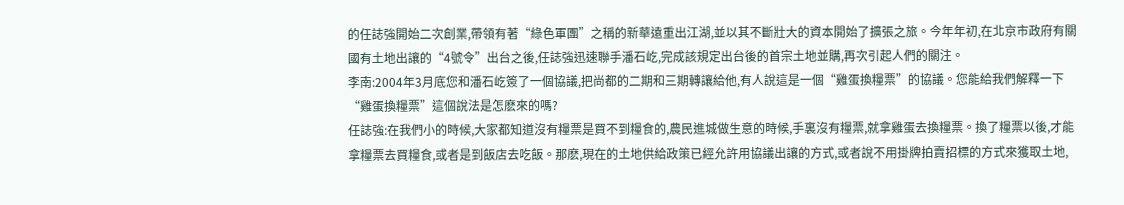的任誌強開始二次創業,帶領有著“綠色軍團”之稱的新華遠重出江湖,並以其不斷壯大的資本開始了擴張之旅。今年年初,在北京市政府有關國有土地出讓的“4號令”出台之後,任誌強迅速聯手潘石屹,完成該規定出台後的首宗土地並購,再次引起人們的關注。
李南:2004年3月底您和潘石屹簽了一個協議,把尚都的二期和三期轉讓給他,有人說這是一個“雞蛋換糧票”的協議。您能給我們解釋一下“雞蛋換糧票”這個說法是怎麽來的嗎?
任誌強:在我們小的時候,大家都知道沒有糧票是買不到糧食的,農民進城做生意的時候,手裏沒有糧票,就拿雞蛋去換糧票。換了糧票以後,才能拿糧票去買糧食,或者是到飯店去吃飯。那麽,現在的土地供給政策已經允許用協議出讓的方式,或者說不用掛牌拍賣招標的方式來獲取土地,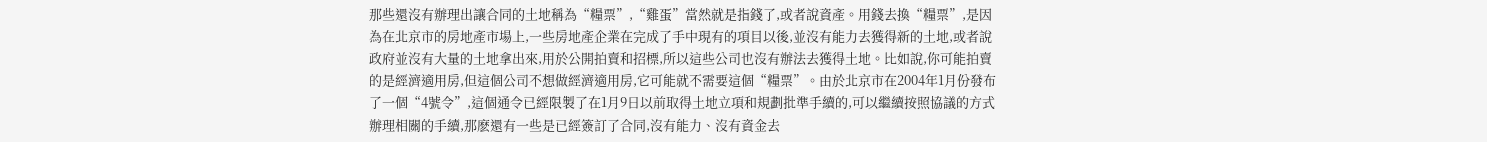那些還沒有辦理出讓合同的土地稱為“糧票”,“雞蛋”當然就是指錢了,或者說資產。用錢去換“糧票”,是因為在北京市的房地產市場上,一些房地產企業在完成了手中現有的項目以後,並沒有能力去獲得新的土地,或者說政府並沒有大量的土地拿出來,用於公開拍賣和招標,所以這些公司也沒有辦法去獲得土地。比如說,你可能拍賣的是經濟適用房,但這個公司不想做經濟適用房,它可能就不需要這個“糧票”。由於北京市在2004年1月份發布了一個“4號令”,這個通令已經限製了在1月9日以前取得土地立項和規劃批準手續的,可以繼續按照協議的方式辦理相關的手續,那麽還有一些是已經簽訂了合同,沒有能力、沒有資金去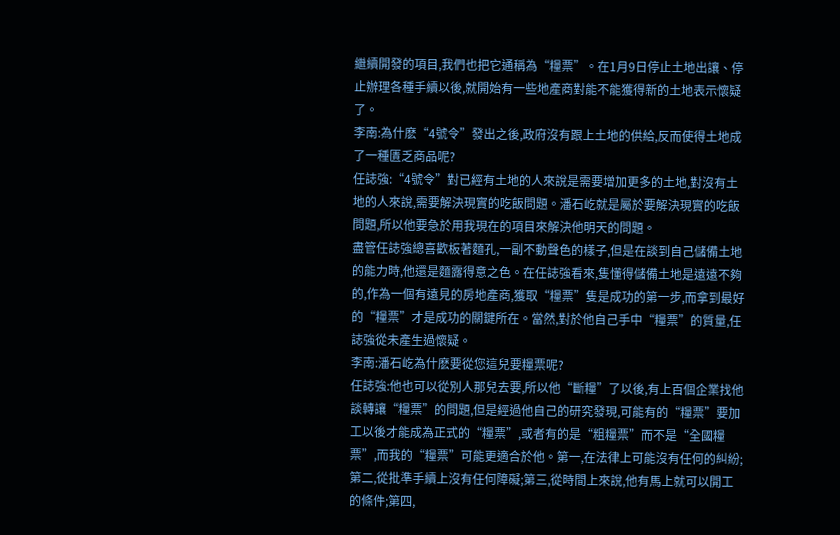繼續開發的項目,我們也把它通稱為“糧票”。在1月9日停止土地出讓、停止辦理各種手續以後,就開始有一些地產商對能不能獲得新的土地表示懷疑了。
李南:為什麽“4號令”發出之後,政府沒有跟上土地的供給,反而使得土地成了一種匱乏商品呢?
任誌強:“4號令”對已經有土地的人來說是需要增加更多的土地,對沒有土地的人來說,需要解決現實的吃飯問題。潘石屹就是屬於要解決現實的吃飯問題,所以他要急於用我現在的項目來解決他明天的問題。
盡管任誌強總喜歡板著麵孔,一副不動聲色的樣子,但是在談到自己儲備土地的能力時,他還是麵露得意之色。在任誌強看來,隻懂得儲備土地是遠遠不夠的,作為一個有遠見的房地產商,獲取“糧票”隻是成功的第一步,而拿到最好的“糧票”才是成功的關鍵所在。當然,對於他自己手中“糧票”的質量,任誌強從未產生過懷疑。
李南:潘石屹為什麽要從您這兒要糧票呢?
任誌強:他也可以從別人那兒去要,所以他“斷糧”了以後,有上百個企業找他談轉讓“糧票”的問題,但是經過他自己的研究發現,可能有的“糧票”要加工以後才能成為正式的“糧票”,或者有的是“粗糧票”而不是“全國糧票”,而我的“糧票”可能更適合於他。第一,在法律上可能沒有任何的糾紛;第二,從批準手續上沒有任何障礙;第三,從時間上來說,他有馬上就可以開工的條件;第四,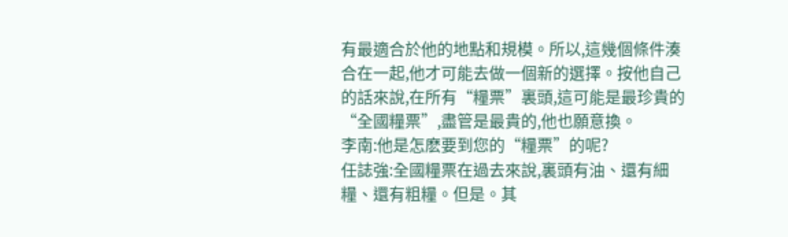有最適合於他的地點和規模。所以,這幾個條件湊合在一起,他才可能去做一個新的選擇。按他自己的話來說,在所有“糧票”裏頭,這可能是最珍貴的“全國糧票”,盡管是最貴的,他也願意換。
李南:他是怎麽要到您的“糧票”的呢?
任誌強:全國糧票在過去來說,裏頭有油、還有細糧、還有粗糧。但是。其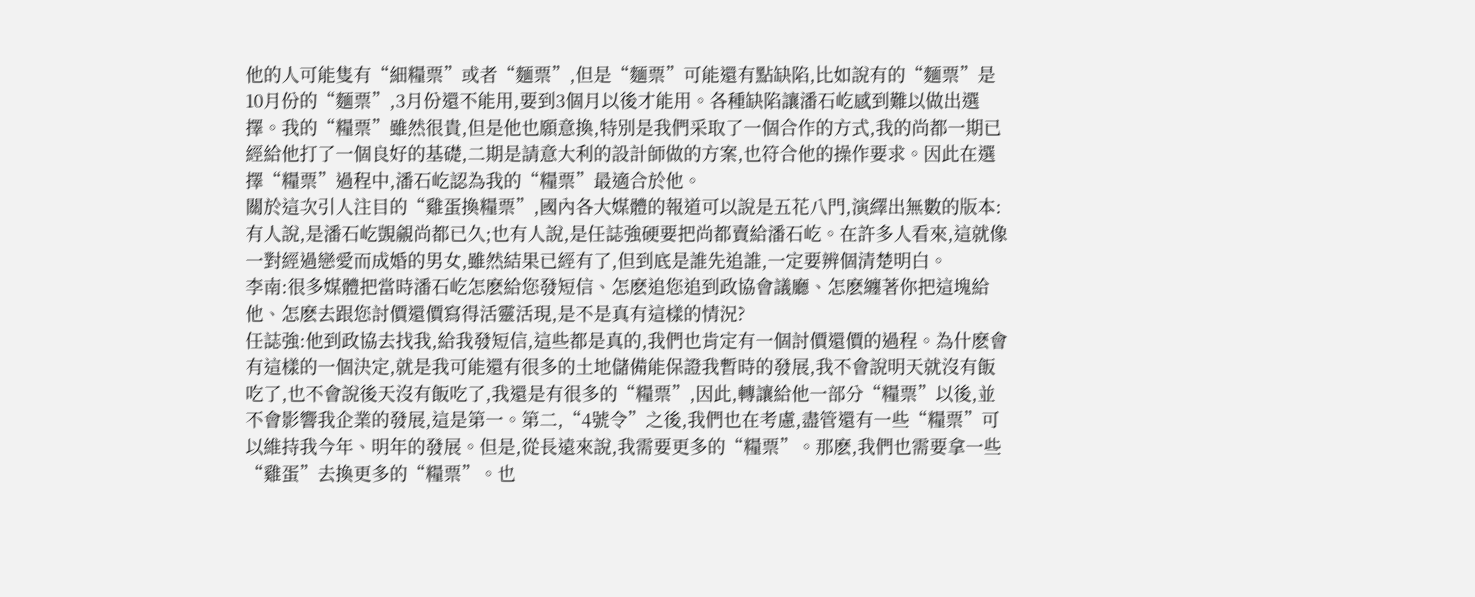他的人可能隻有“細糧票”或者“麵票”,但是“麵票”可能還有點缺陷,比如說有的“麵票”是10月份的“麵票”,3月份還不能用,要到3個月以後才能用。各種缺陷讓潘石屹感到難以做出選擇。我的“糧票”雖然很貴,但是他也願意換,特別是我們采取了一個合作的方式,我的尚都一期已經給他打了一個良好的基礎,二期是請意大利的設計師做的方案,也符合他的操作要求。因此在選擇“糧票”過程中,潘石屹認為我的“糧票”最適合於他。
關於這次引人注目的“雞蛋換糧票”,國內各大媒體的報道可以說是五花八門,演繹出無數的版本:有人說,是潘石屹覬覦尚都已久;也有人說,是任誌強硬要把尚都賣給潘石屹。在許多人看來,這就像一對經過戀愛而成婚的男女,雖然結果已經有了,但到底是誰先追誰,一定要辨個清楚明白。
李南:很多媒體把當時潘石屹怎麽給您發短信、怎麽追您追到政協會議廳、怎麽纏著你把這塊給他、怎麽去跟您討價還價寫得活靈活現,是不是真有這樣的情況?
任誌強:他到政協去找我,給我發短信,這些都是真的,我們也肯定有一個討價還價的過程。為什麽會有這樣的一個決定,就是我可能還有很多的土地儲備能保證我暫時的發展,我不會說明天就沒有飯吃了,也不會說後天沒有飯吃了,我還是有很多的“糧票”,因此,轉讓給他一部分“糧票”以後,並不會影響我企業的發展,這是第一。第二,“4號令”之後,我們也在考慮,盡管還有一些“糧票”可以維持我今年、明年的發展。但是,從長遠來說,我需要更多的“糧票”。那麽,我們也需要拿一些“雞蛋”去換更多的“糧票”。也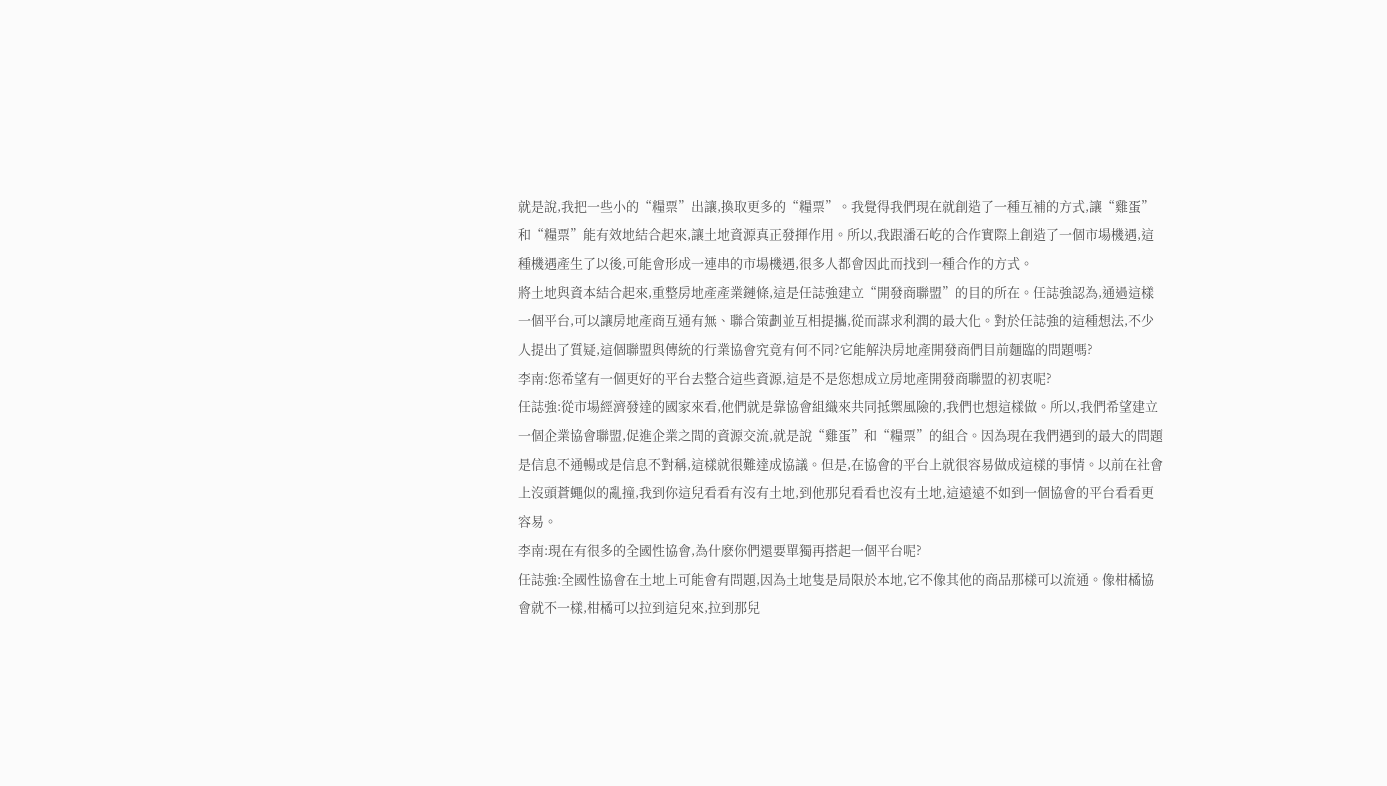就是說,我把一些小的“糧票”出讓,換取更多的“糧票”。我覺得我們現在就創造了一種互補的方式,讓“雞蛋”和“糧票”能有效地結合起來,讓土地資源真正發揮作用。所以,我跟潘石屹的合作實際上創造了一個市場機遇,這種機遇產生了以後,可能會形成一連串的市場機遇,很多人都會因此而找到一種合作的方式。
將土地與資本結合起來,重整房地產產業鏈條,這是任誌強建立“開發商聯盟”的目的所在。任誌強認為,通過這樣一個平台,可以讓房地產商互通有無、聯合策劃並互相提攜,從而謀求利潤的最大化。對於任誌強的這種想法,不少人提出了質疑,這個聯盟與傳統的行業協會究竟有何不同?它能解決房地產開發商們目前麵臨的問題嗎?
李南:您希望有一個更好的平台去整合這些資源,這是不是您想成立房地產開發商聯盟的初衷呢?
任誌強:從市場經濟發達的國家來看,他們就是靠協會組織來共同抵禦風險的,我們也想這樣做。所以,我們希望建立一個企業協會聯盟,促進企業之間的資源交流,就是說“雞蛋”和“糧票”的組合。因為現在我們遇到的最大的問題是信息不通暢或是信息不對稱,這樣就很難達成協議。但是,在協會的平台上就很容易做成這樣的事情。以前在社會上沒頭蒼蠅似的亂撞,我到你這兒看看有沒有土地,到他那兒看看也沒有土地,這遠遠不如到一個協會的平台看看更容易。
李南:現在有很多的全國性協會,為什麽你們還要單獨再搭起一個平台呢?
任誌強:全國性協會在土地上可能會有問題,因為土地隻是局限於本地,它不像其他的商品那樣可以流通。像柑橘協會就不一樣,柑橘可以拉到這兒來,拉到那兒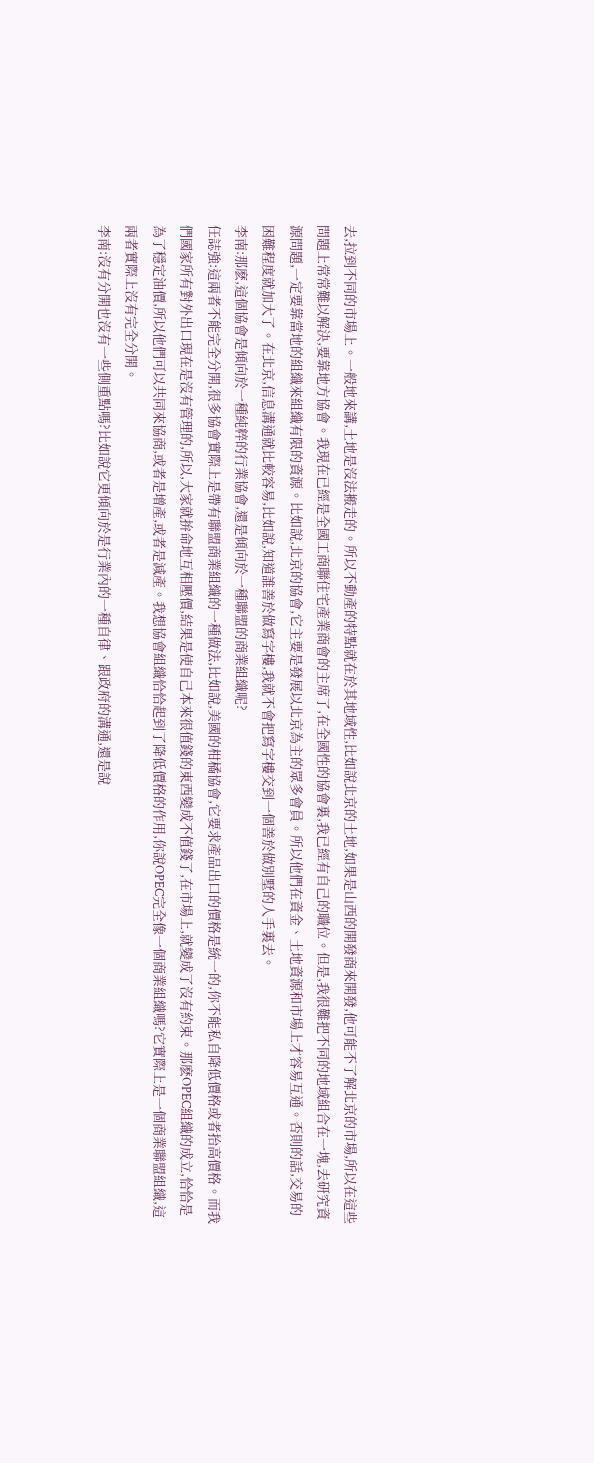去,拉到不同的市場上。一般地來講,土地是沒法搬走的。所以不動產的特點就在於其地域性,比如說北京的土地,如果是山西的開發商來開發,他可能不了解北京的市場,所以在這些問題上常常難以解決,要靠地方協會。我現在已經是全國工商聯住宅產業商會的主席了,在全國性的協會裏,我已經有自己的職位。但是,我很難把不同的地域組合在一塊,去研究資源問題,一定要靠當地的組織來組織有限的資源。比如說,北京的協會,它主要是發展以北京為主的眾多會員。所以他們在資金、土地資源和市場上才容易互通。否則的話,交易的困難程度就加大了。在北京,信息溝通就比較容易,比如說,知道誰善於做寫字樓,我就不會把寫字樓交到一個善於做別墅的人手裏去。
李南:那麽,這個協會是傾向於一種純粹的行業協會,還是傾向於一種聯盟的商業組織呢?
任誌強:這兩者不能完全分開,很多協會實際上是帶有聯盟商業組織的一種做法,比如說,美國的柑橘協會,它要求產品出口的價格是統一的,你不能私自降低價格或者抬高價格。而我們國家所有對外出口現在是沒有管理的,所以,大家就拚命地互相壓價,結果是使自己本來很值錢的東西變成不值錢了,在市場上,就變成了沒有約束。那麽OPEC組織的成立,恰恰是為了穩定油價,所以他們可以共同來協商,或者是增產,或者是減產。我想協會組織恰恰起到了降低價格的作用,你說OPEC完全像一個商業組織嗎?它實際上是一個商業聯盟組織,這兩者實際上沒有完全分開。
李南:沒有分開也沒有一些側重點嗎?比如說它更傾向於是行業內的一種自律、跟政府的溝通,還是說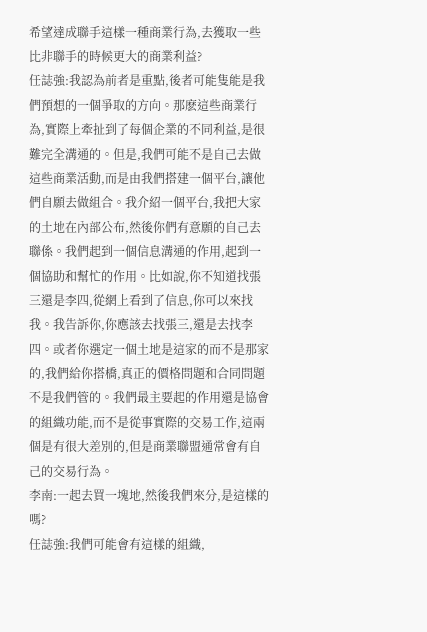希望達成聯手這樣一種商業行為,去獲取一些比非聯手的時候更大的商業利益?
任誌強:我認為前者是重點,後者可能隻能是我們預想的一個爭取的方向。那麽這些商業行為,實際上牽扯到了每個企業的不同利益,是很難完全溝通的。但是,我們可能不是自己去做這些商業活動,而是由我們搭建一個平台,讓他們自願去做組合。我介紹一個平台,我把大家的土地在內部公布,然後你們有意願的自己去聯係。我們起到一個信息溝通的作用,起到一個協助和幫忙的作用。比如說,你不知道找張三還是李四,從網上看到了信息,你可以來找我。我告訴你,你應該去找張三,還是去找李四。或者你選定一個土地是這家的而不是那家的,我們給你搭橋,真正的價格問題和合同問題不是我們管的。我們最主要起的作用還是協會的組織功能,而不是從事實際的交易工作,這兩個是有很大差別的,但是商業聯盟通常會有自己的交易行為。
李南:一起去買一塊地,然後我們來分,是這樣的嗎?
任誌強:我們可能會有這樣的組織,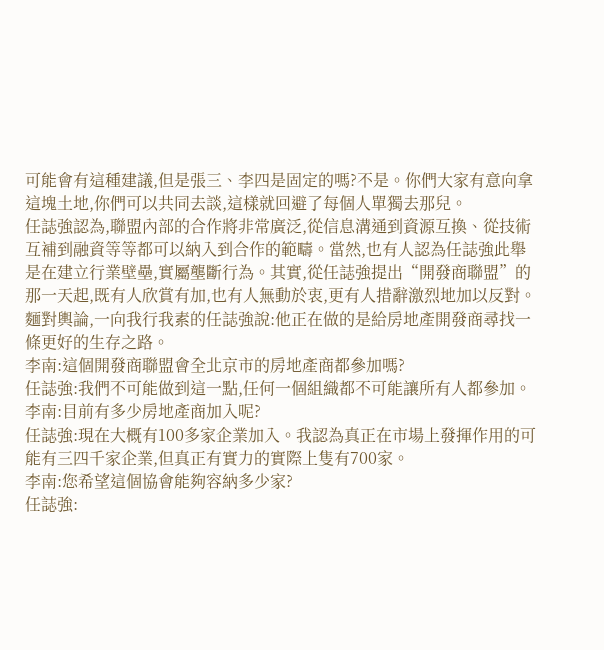可能會有這種建議,但是張三、李四是固定的嗎?不是。你們大家有意向拿這塊土地,你們可以共同去談,這樣就回避了每個人單獨去那兒。
任誌強認為,聯盟內部的合作將非常廣泛,從信息溝通到資源互換、從技術互補到融資等等都可以納入到合作的範疇。當然,也有人認為任誌強此舉是在建立行業壁壘,實屬壟斷行為。其實,從任誌強提出“開發商聯盟”的那一天起,既有人欣賞有加,也有人無動於衷,更有人措辭激烈地加以反對。麵對輿論,一向我行我素的任誌強說:他正在做的是給房地產開發商尋找一條更好的生存之路。
李南:這個開發商聯盟會全北京市的房地產商都參加嗎?
任誌強:我們不可能做到這一點,任何一個組織都不可能讓所有人都參加。
李南:目前有多少房地產商加入呢?
任誌強:現在大概有100多家企業加入。我認為真正在市場上發揮作用的可能有三四千家企業,但真正有實力的實際上隻有700家。
李南:您希望這個協會能夠容納多少家?
任誌強: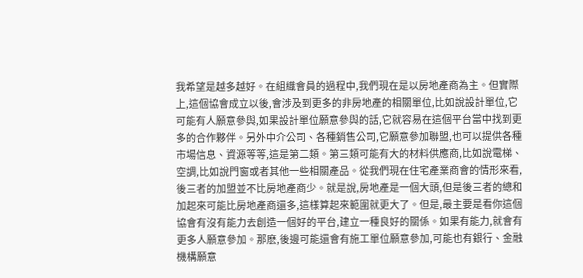我希望是越多越好。在組織會員的過程中,我們現在是以房地產商為主。但實際上,這個協會成立以後,會涉及到更多的非房地產的相關單位,比如說設計單位,它可能有人願意參與,如果設計單位願意參與的話,它就容易在這個平台當中找到更多的合作夥伴。另外中介公司、各種銷售公司,它願意參加聯盟,也可以提供各種市場信息、資源等等,這是第二類。第三類可能有大的材料供應商,比如說電梯、空調,比如說門窗或者其他一些相關產品。從我們現在住宅產業商會的情形來看,後三者的加盟並不比房地產商少。就是說,房地產是一個大頭,但是後三者的總和加起來可能比房地產商還多,這樣算起來範圍就更大了。但是,最主要是看你這個協會有沒有能力去創造一個好的平台,建立一種良好的關係。如果有能力,就會有更多人願意參加。那麽,後邊可能還會有施工單位願意參加,可能也有銀行、金融機構願意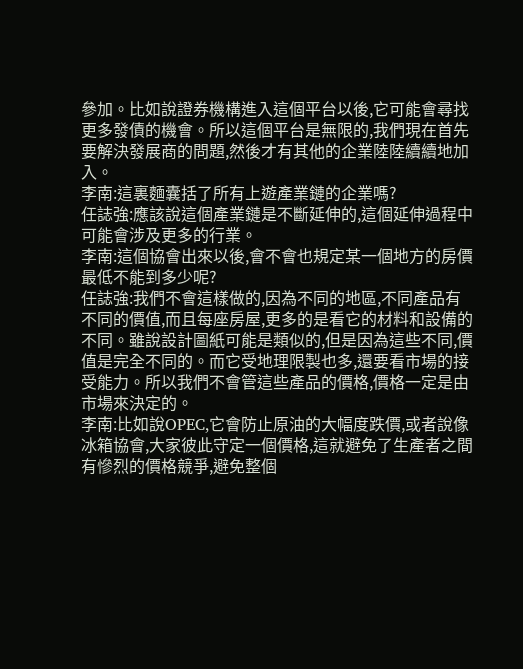參加。比如說證券機構進入這個平台以後,它可能會尋找更多發債的機會。所以這個平台是無限的,我們現在首先要解決發展商的問題,然後才有其他的企業陸陸續續地加入。
李南:這裏麵囊括了所有上遊產業鏈的企業嗎?
任誌強:應該說這個產業鏈是不斷延伸的,這個延伸過程中可能會涉及更多的行業。
李南:這個協會出來以後,會不會也規定某一個地方的房價最低不能到多少呢?
任誌強:我們不會這樣做的,因為不同的地區,不同產品有不同的價值,而且每座房屋,更多的是看它的材料和設備的不同。雖說設計圖紙可能是類似的,但是因為這些不同,價值是完全不同的。而它受地理限製也多,還要看市場的接受能力。所以我們不會管這些產品的價格,價格一定是由市場來決定的。
李南:比如說OPEC,它會防止原油的大幅度跌價,或者說像冰箱協會,大家彼此守定一個價格,這就避免了生產者之間有慘烈的價格競爭,避免整個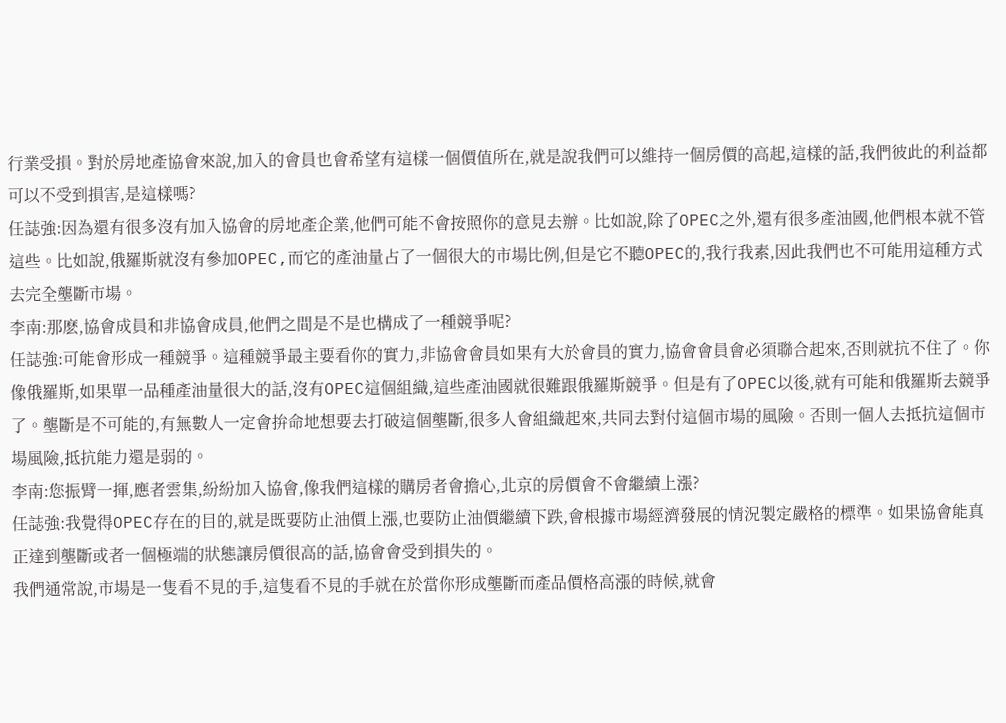行業受損。對於房地產協會來說,加入的會員也會希望有這樣一個價值所在,就是說我們可以維持一個房價的高起,這樣的話,我們彼此的利益都可以不受到損害,是這樣嗎?
任誌強:因為還有很多沒有加入協會的房地產企業,他們可能不會按照你的意見去辦。比如說,除了OPEC之外,還有很多產油國,他們根本就不管這些。比如說,俄羅斯就沒有參加OPEC,而它的產油量占了一個很大的市場比例,但是它不聽OPEC的,我行我素,因此我們也不可能用這種方式去完全壟斷市場。
李南:那麽,協會成員和非協會成員,他們之間是不是也構成了一種競爭呢?
任誌強:可能會形成一種競爭。這種競爭最主要看你的實力,非協會會員如果有大於會員的實力,協會會員會必須聯合起來,否則就抗不住了。你像俄羅斯,如果單一品種產油量很大的話,沒有OPEC這個組織,這些產油國就很難跟俄羅斯競爭。但是有了OPEC以後,就有可能和俄羅斯去競爭了。壟斷是不可能的,有無數人一定會拚命地想要去打破這個壟斷,很多人會組織起來,共同去對付這個市場的風險。否則一個人去抵抗這個市場風險,抵抗能力還是弱的。
李南:您振臂一揮,應者雲集,紛紛加入協會,像我們這樣的購房者會擔心,北京的房價會不會繼續上漲?
任誌強:我覺得OPEC存在的目的,就是既要防止油價上漲,也要防止油價繼續下跌,會根據市場經濟發展的情況製定嚴格的標準。如果協會能真正達到壟斷或者一個極端的狀態讓房價很高的話,協會會受到損失的。
我們通常說,市場是一隻看不見的手,這隻看不見的手就在於當你形成壟斷而產品價格高漲的時候,就會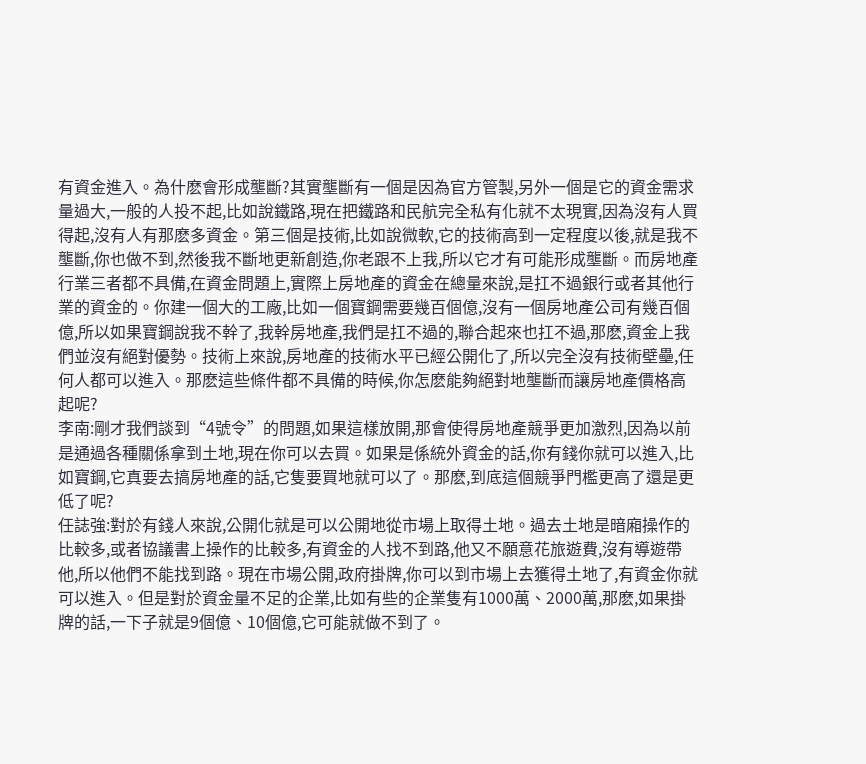有資金進入。為什麽會形成壟斷?其實壟斷有一個是因為官方管製,另外一個是它的資金需求量過大,一般的人投不起,比如說鐵路,現在把鐵路和民航完全私有化就不太現實,因為沒有人買得起,沒有人有那麽多資金。第三個是技術,比如說微軟,它的技術高到一定程度以後,就是我不壟斷,你也做不到,然後我不斷地更新創造,你老跟不上我,所以它才有可能形成壟斷。而房地產行業三者都不具備,在資金問題上,實際上房地產的資金在總量來說,是扛不過銀行或者其他行業的資金的。你建一個大的工廠,比如一個寶鋼需要幾百個億,沒有一個房地產公司有幾百個億,所以如果寶鋼說我不幹了,我幹房地產,我們是扛不過的,聯合起來也扛不過,那麽,資金上我們並沒有絕對優勢。技術上來說,房地產的技術水平已經公開化了,所以完全沒有技術壁壘,任何人都可以進入。那麽這些條件都不具備的時候,你怎麽能夠絕對地壟斷而讓房地產價格高起呢?
李南:剛才我們談到“4號令”的問題,如果這樣放開,那會使得房地產競爭更加激烈,因為以前是通過各種關係拿到土地,現在你可以去買。如果是係統外資金的話,你有錢你就可以進入,比如寶鋼,它真要去搞房地產的話,它隻要買地就可以了。那麽,到底這個競爭門檻更高了還是更低了呢?
任誌強:對於有錢人來說,公開化就是可以公開地從市場上取得土地。過去土地是暗廂操作的比較多,或者協議書上操作的比較多,有資金的人找不到路,他又不願意花旅遊費,沒有導遊帶他,所以他們不能找到路。現在市場公開,政府掛牌,你可以到市場上去獲得土地了,有資金你就可以進入。但是對於資金量不足的企業,比如有些的企業隻有1000萬、2000萬,那麽,如果掛牌的話,一下子就是9個億、10個億,它可能就做不到了。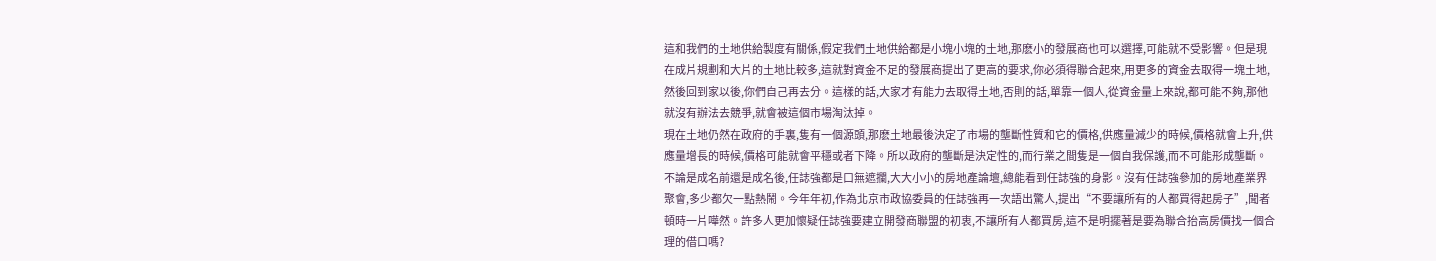這和我們的土地供給製度有關係,假定我們土地供給都是小塊小塊的土地,那麽小的發展商也可以選擇,可能就不受影響。但是現在成片規劃和大片的土地比較多,這就對資金不足的發展商提出了更高的要求,你必須得聯合起來,用更多的資金去取得一塊土地,然後回到家以後,你們自己再去分。這樣的話,大家才有能力去取得土地,否則的話,單靠一個人,從資金量上來說,都可能不夠,那他就沒有辦法去競爭,就會被這個市場淘汰掉。
現在土地仍然在政府的手裏,隻有一個源頭,那麽土地最後決定了市場的壟斷性質和它的價格,供應量減少的時候,價格就會上升,供應量增長的時候,價格可能就會平穩或者下降。所以政府的壟斷是決定性的,而行業之間隻是一個自我保護,而不可能形成壟斷。
不論是成名前還是成名後,任誌強都是口無遮攔,大大小小的房地產論壇,總能看到任誌強的身影。沒有任誌強參加的房地產業界聚會,多少都欠一點熱鬧。今年年初,作為北京市政協委員的任誌強再一次語出驚人,提出“不要讓所有的人都買得起房子”,聞者頓時一片嘩然。許多人更加懷疑任誌強要建立開發商聯盟的初衷,不讓所有人都買房,這不是明擺著是要為聯合抬高房價找一個合理的借口嗎?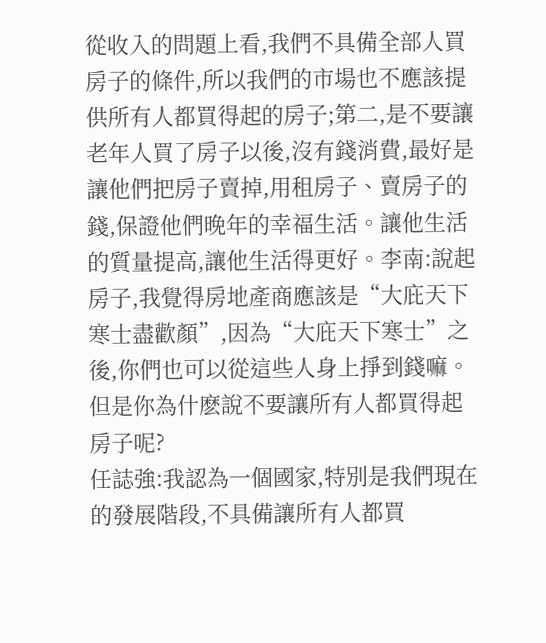從收入的問題上看,我們不具備全部人買房子的條件,所以我們的市場也不應該提供所有人都買得起的房子;第二,是不要讓老年人買了房子以後,沒有錢消費,最好是讓他們把房子賣掉,用租房子、賣房子的錢,保證他們晚年的幸福生活。讓他生活的質量提高,讓他生活得更好。李南:說起房子,我覺得房地產商應該是“大庇天下寒士盡歡顏”,因為“大庇天下寒士”之後,你們也可以從這些人身上掙到錢嘛。但是你為什麽說不要讓所有人都買得起房子呢?
任誌強:我認為一個國家,特別是我們現在的發展階段,不具備讓所有人都買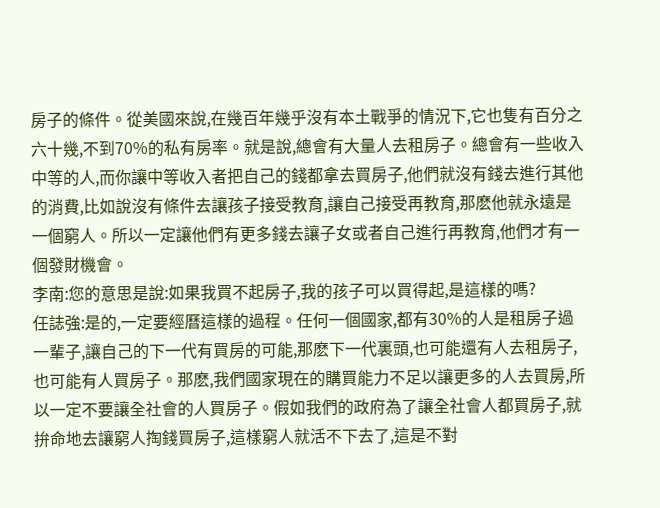房子的條件。從美國來說,在幾百年幾乎沒有本土戰爭的情況下,它也隻有百分之六十幾,不到70%的私有房率。就是說,總會有大量人去租房子。總會有一些收入中等的人,而你讓中等收入者把自己的錢都拿去買房子,他們就沒有錢去進行其他的消費,比如說沒有條件去讓孩子接受教育,讓自己接受再教育,那麽他就永遠是一個窮人。所以一定讓他們有更多錢去讓子女或者自己進行再教育,他們才有一個發財機會。
李南:您的意思是說:如果我買不起房子,我的孩子可以買得起,是這樣的嗎?
任誌強:是的,一定要經曆這樣的過程。任何一個國家,都有30%的人是租房子過一輩子,讓自己的下一代有買房的可能,那麽下一代裏頭,也可能還有人去租房子,也可能有人買房子。那麽,我們國家現在的購買能力不足以讓更多的人去買房,所以一定不要讓全社會的人買房子。假如我們的政府為了讓全社會人都買房子,就拚命地去讓窮人掏錢買房子,這樣窮人就活不下去了,這是不對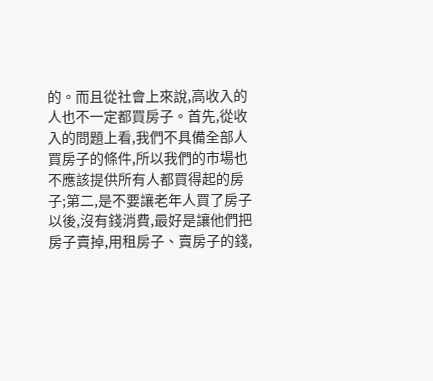的。而且從社會上來說,高收入的人也不一定都買房子。首先,從收入的問題上看,我們不具備全部人買房子的條件,所以我們的市場也不應該提供所有人都買得起的房子;第二,是不要讓老年人買了房子以後,沒有錢消費,最好是讓他們把房子賣掉,用租房子、賣房子的錢,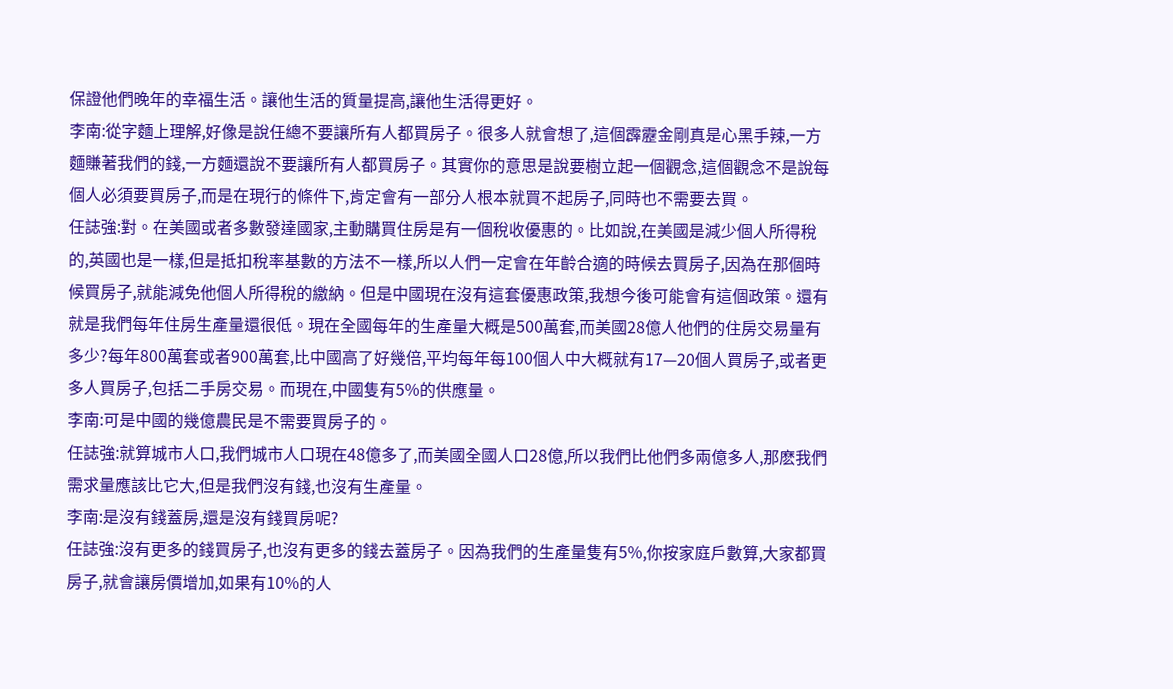保證他們晚年的幸福生活。讓他生活的質量提高,讓他生活得更好。
李南:從字麵上理解,好像是說任總不要讓所有人都買房子。很多人就會想了,這個霹靂金剛真是心黑手辣,一方麵賺著我們的錢,一方麵還說不要讓所有人都買房子。其實你的意思是說要樹立起一個觀念,這個觀念不是說每個人必須要買房子,而是在現行的條件下,肯定會有一部分人根本就買不起房子,同時也不需要去買。
任誌強:對。在美國或者多數發達國家,主動購買住房是有一個稅收優惠的。比如說,在美國是減少個人所得稅的,英國也是一樣,但是抵扣稅率基數的方法不一樣,所以人們一定會在年齡合適的時候去買房子,因為在那個時候買房子,就能減免他個人所得稅的繳納。但是中國現在沒有這套優惠政策,我想今後可能會有這個政策。還有就是我們每年住房生產量還很低。現在全國每年的生產量大概是500萬套,而美國28億人他們的住房交易量有多少?每年800萬套或者900萬套,比中國高了好幾倍,平均每年每100個人中大概就有17—20個人買房子,或者更多人買房子,包括二手房交易。而現在,中國隻有5%的供應量。
李南:可是中國的幾億農民是不需要買房子的。
任誌強:就算城市人口,我們城市人口現在48億多了,而美國全國人口28億,所以我們比他們多兩億多人,那麽我們需求量應該比它大,但是我們沒有錢,也沒有生產量。
李南:是沒有錢蓋房,還是沒有錢買房呢?
任誌強:沒有更多的錢買房子,也沒有更多的錢去蓋房子。因為我們的生產量隻有5%,你按家庭戶數算,大家都買房子,就會讓房價增加,如果有10%的人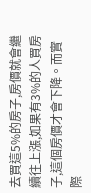去買這5%的房子,房價就會繼續往上漲,如果有3%的人買房子,這個房價才會下降。而實際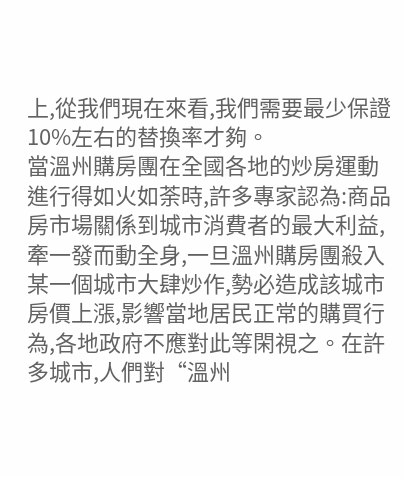上,從我們現在來看,我們需要最少保證10%左右的替換率才夠。
當溫州購房團在全國各地的炒房運動進行得如火如荼時,許多專家認為:商品房市場關係到城市消費者的最大利益,牽一發而動全身,一旦溫州購房團殺入某一個城市大肆炒作,勢必造成該城市房價上漲,影響當地居民正常的購買行為,各地政府不應對此等閑視之。在許多城市,人們對“溫州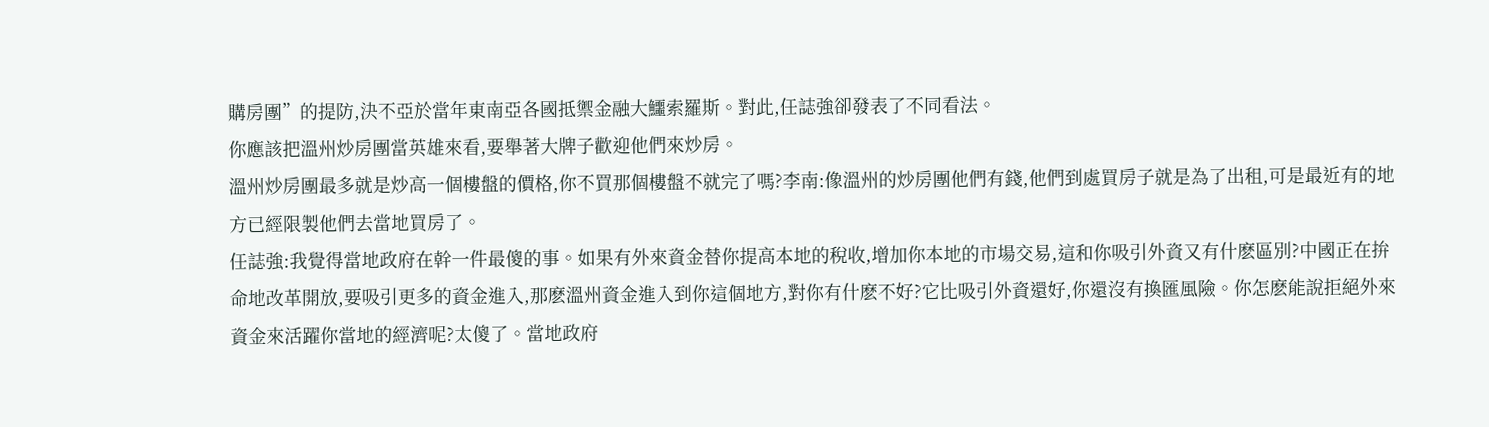購房團”的提防,決不亞於當年東南亞各國抵禦金融大鱷索羅斯。對此,任誌強卻發表了不同看法。
你應該把溫州炒房團當英雄來看,要舉著大牌子歡迎他們來炒房。
溫州炒房團最多就是炒高一個樓盤的價格,你不買那個樓盤不就完了嗎?李南:像溫州的炒房團他們有錢,他們到處買房子就是為了出租,可是最近有的地方已經限製他們去當地買房了。
任誌強:我覺得當地政府在幹一件最傻的事。如果有外來資金替你提高本地的稅收,增加你本地的市場交易,這和你吸引外資又有什麽區別?中國正在拚命地改革開放,要吸引更多的資金進入,那麽溫州資金進入到你這個地方,對你有什麽不好?它比吸引外資還好,你還沒有換匯風險。你怎麽能說拒絕外來資金來活躍你當地的經濟呢?太傻了。當地政府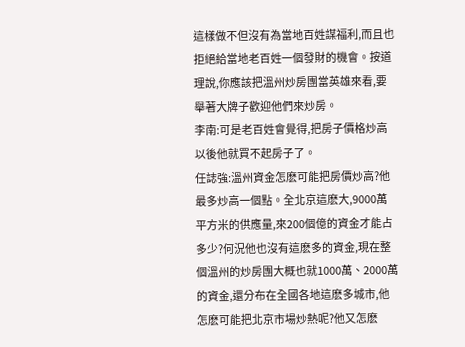這樣做不但沒有為當地百姓謀福利,而且也拒絕給當地老百姓一個發財的機會。按道理說,你應該把溫州炒房團當英雄來看,要舉著大牌子歡迎他們來炒房。
李南:可是老百姓會覺得,把房子價格炒高以後他就買不起房子了。
任誌強:溫州資金怎麽可能把房價炒高?他最多炒高一個點。全北京這麽大,9000萬平方米的供應量,來200個億的資金才能占多少?何況他也沒有這麽多的資金,現在整個溫州的炒房團大概也就1000萬、2000萬的資金,還分布在全國各地這麽多城市,他怎麽可能把北京市場炒熱呢?他又怎麽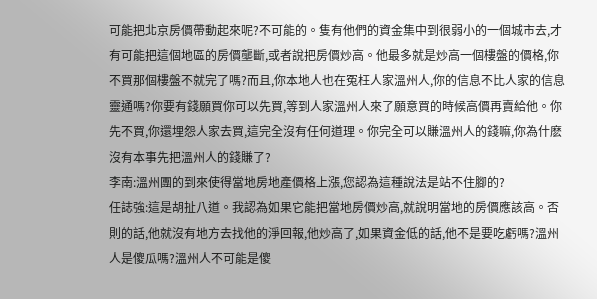可能把北京房價帶動起來呢?不可能的。隻有他們的資金集中到很弱小的一個城市去,才有可能把這個地區的房價壟斷,或者說把房價炒高。他最多就是炒高一個樓盤的價格,你不買那個樓盤不就完了嗎?而且,你本地人也在冤枉人家溫州人,你的信息不比人家的信息靈通嗎?你要有錢願買你可以先買,等到人家溫州人來了願意買的時候高價再賣給他。你先不買,你還埋怨人家去買,這完全沒有任何道理。你完全可以賺溫州人的錢嘛,你為什麽沒有本事先把溫州人的錢賺了?
李南:溫州團的到來使得當地房地產價格上漲,您認為這種說法是站不住腳的?
任誌強:這是胡扯八道。我認為如果它能把當地房價炒高,就說明當地的房價應該高。否則的話,他就沒有地方去找他的淨回報,他炒高了,如果資金低的話,他不是要吃虧嗎?溫州人是傻瓜嗎?溫州人不可能是傻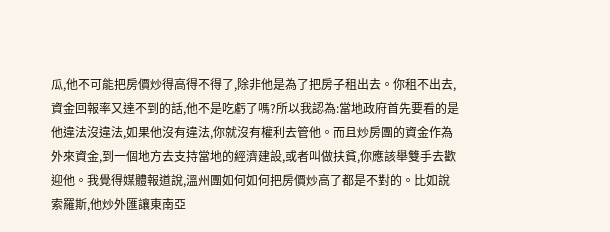瓜,他不可能把房價炒得高得不得了,除非他是為了把房子租出去。你租不出去,資金回報率又達不到的話,他不是吃虧了嗎?所以我認為:當地政府首先要看的是他違法沒違法,如果他沒有違法,你就沒有權利去管他。而且炒房團的資金作為外來資金,到一個地方去支持當地的經濟建設,或者叫做扶貧,你應該舉雙手去歡迎他。我覺得媒體報道說,溫州團如何如何把房價炒高了都是不對的。比如說索羅斯,他炒外匯讓東南亞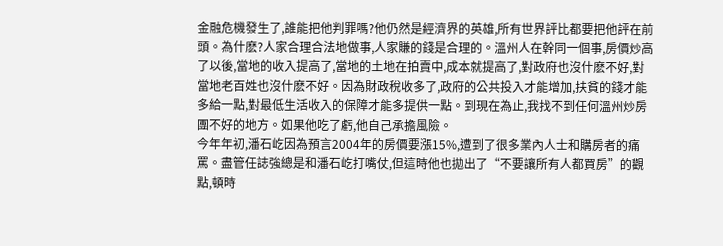金融危機發生了,誰能把他判罪嗎?他仍然是經濟界的英雄,所有世界評比都要把他評在前頭。為什麽?人家合理合法地做事,人家賺的錢是合理的。溫州人在幹同一個事,房價炒高了以後,當地的收入提高了,當地的土地在拍賣中,成本就提高了,對政府也沒什麽不好,對當地老百姓也沒什麽不好。因為財政稅收多了,政府的公共投入才能增加,扶貧的錢才能多給一點,對最低生活收入的保障才能多提供一點。到現在為止,我找不到任何溫州炒房團不好的地方。如果他吃了虧,他自己承擔風險。
今年年初,潘石屹因為預言2004年的房價要漲15%,遭到了很多業內人士和購房者的痛罵。盡管任誌強總是和潘石屹打嘴仗,但這時他也拋出了“不要讓所有人都買房”的觀點,頓時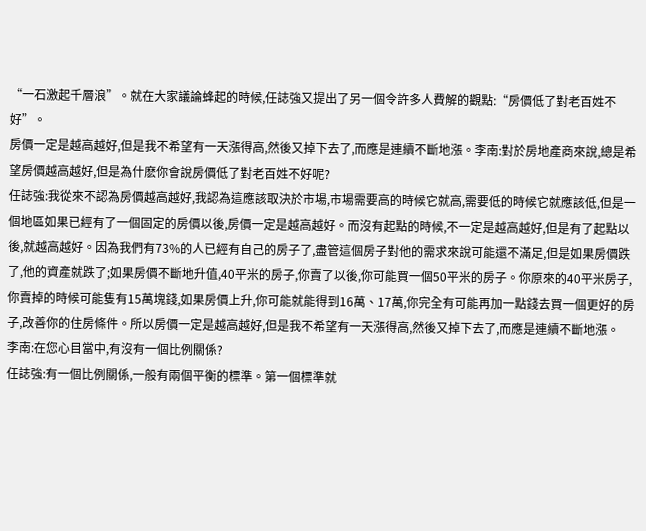“一石激起千層浪”。就在大家議論蜂起的時候,任誌強又提出了另一個令許多人費解的觀點:“房價低了對老百姓不好”。
房價一定是越高越好,但是我不希望有一天漲得高,然後又掉下去了,而應是連續不斷地漲。李南:對於房地產商來說,總是希望房價越高越好,但是為什麽你會說房價低了對老百姓不好呢?
任誌強:我從來不認為房價越高越好,我認為這應該取決於市場,市場需要高的時候它就高,需要低的時候它就應該低,但是一個地區如果已經有了一個固定的房價以後,房價一定是越高越好。而沒有起點的時候,不一定是越高越好,但是有了起點以後,就越高越好。因為我們有73%的人已經有自己的房子了,盡管這個房子對他的需求來說可能還不滿足,但是如果房價跌了,他的資產就跌了;如果房價不斷地升值,40平米的房子,你賣了以後,你可能買一個50平米的房子。你原來的40平米房子,你賣掉的時候可能隻有15萬塊錢,如果房價上升,你可能就能得到16萬、17萬,你完全有可能再加一點錢去買一個更好的房子,改善你的住房條件。所以房價一定是越高越好,但是我不希望有一天漲得高,然後又掉下去了,而應是連續不斷地漲。
李南:在您心目當中,有沒有一個比例關係?
任誌強:有一個比例關係,一般有兩個平衡的標準。第一個標準就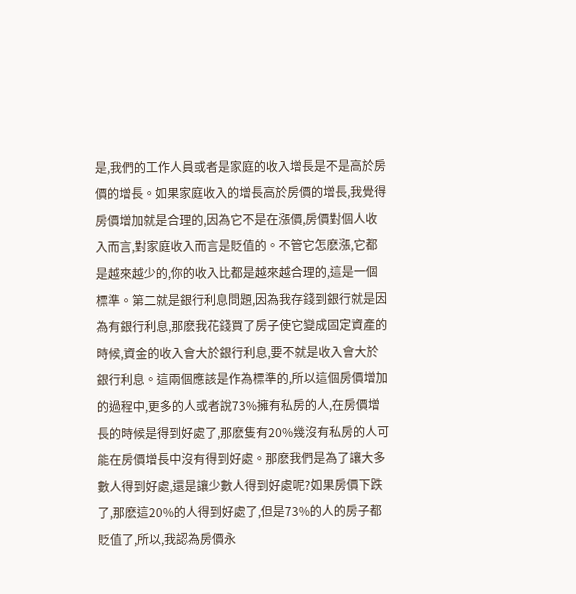是,我們的工作人員或者是家庭的收入增長是不是高於房價的增長。如果家庭收入的增長高於房價的增長,我覺得房價增加就是合理的,因為它不是在漲價,房價對個人收入而言,對家庭收入而言是貶值的。不管它怎麽漲,它都是越來越少的,你的收入比都是越來越合理的,這是一個標準。第二就是銀行利息問題,因為我存錢到銀行就是因為有銀行利息,那麽我花錢買了房子使它變成固定資產的時候,資金的收入會大於銀行利息,要不就是收入會大於銀行利息。這兩個應該是作為標準的,所以這個房價增加的過程中,更多的人或者說73%擁有私房的人,在房價增長的時候是得到好處了,那麽隻有20%幾沒有私房的人可能在房價增長中沒有得到好處。那麽我們是為了讓大多數人得到好處,還是讓少數人得到好處呢?如果房價下跌了,那麽這20%的人得到好處了,但是73%的人的房子都貶值了,所以,我認為房價永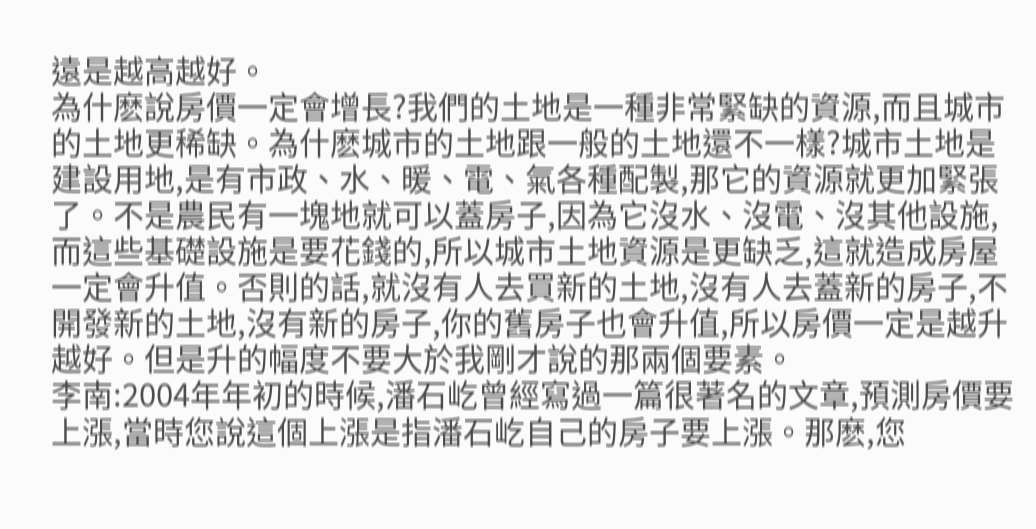遠是越高越好。
為什麽說房價一定會增長?我們的土地是一種非常緊缺的資源,而且城市的土地更稀缺。為什麽城市的土地跟一般的土地還不一樣?城市土地是建設用地,是有市政、水、暖、電、氣各種配製,那它的資源就更加緊張了。不是農民有一塊地就可以蓋房子,因為它沒水、沒電、沒其他設施,而這些基礎設施是要花錢的,所以城市土地資源是更缺乏,這就造成房屋一定會升值。否則的話,就沒有人去買新的土地,沒有人去蓋新的房子,不開發新的土地,沒有新的房子,你的舊房子也會升值,所以房價一定是越升越好。但是升的幅度不要大於我剛才說的那兩個要素。
李南:2004年年初的時候,潘石屹曾經寫過一篇很著名的文章,預測房價要上漲,當時您說這個上漲是指潘石屹自己的房子要上漲。那麽,您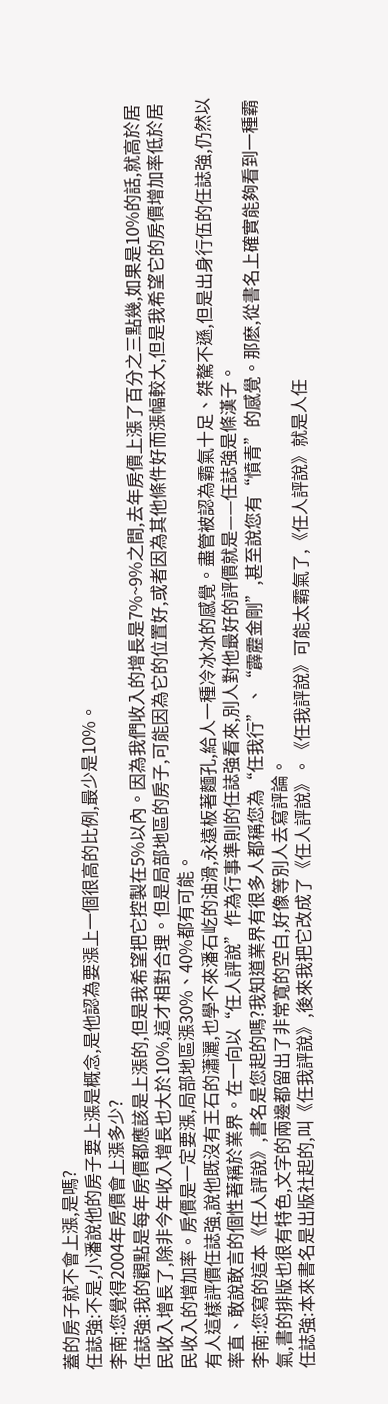蓋的房子就不會上漲,是嗎?
任誌強:不是,小潘說他的房子要上漲是概念,是他認為要漲上一個很高的比例,最少是10%。
李南:您覺得2004年房價會上漲多少?
任誌強:我的觀點是每年房價都應該是上漲的,但是我希望把它控製在5%以內。因為我們收入的增長是7%~9%之間,去年房價上漲了百分之三點幾,如果是10%的話,就高於居民收入增長了,除非今年收入增長也大於10%,這才相對合理。但是局部地區的房子,可能因為它的位置好,或者因為其他條件好而漲幅較大,但是我希望它的房價增加率低於居民收入的增加率。房價是一定要漲,局部地區漲30%、40%都有可能。
有人這樣評價任誌強,說他既沒有王石的瀟灑,也學不來潘石屹的油滑,永遠板著麵孔,給人一種冷冰冰的感覺。盡管被認為霸氣十足、桀驁不遜,但是出身行伍的任誌強,仍然以率直、敢說敢言的個性著稱於業界。在一向以“任人評說”作為行事準則的任誌強看來,別人對他最好的評價就是——任誌強是條漢子。
李南:您寫的這本《任人評說》,書名是您起的嗎?我知道業界有很多人都稱您為“任我行”、“霹靂金剛”,甚至說您有“憤青”的感覺。那麽,從書名上確實能夠看到一種霸氣,書的排版也很有特色,文字的兩邊都留出了非常寬的空白,好像等別人去寫評論。
任誌強:本來書名是出版社起的,叫《任我評說》,後來我把它改成了《任人評說》。《任我評說》可能太霸氣了,《任人評說》就是人任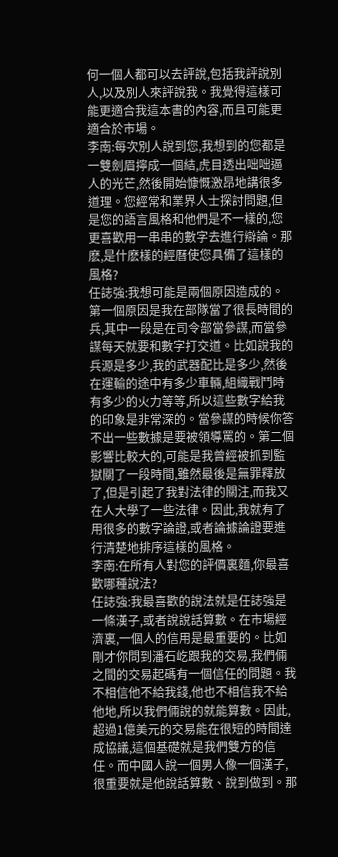何一個人都可以去評說,包括我評說別人,以及別人來評說我。我覺得這樣可能更適合我這本書的內容,而且可能更適合於市場。
李南:每次別人說到您,我想到的您都是一雙劍眉擰成一個結,虎目透出咄咄逼人的光芒,然後開始慷慨激昂地講很多道理。您經常和業界人士探討問題,但是您的語言風格和他們是不一樣的,您更喜歡用一串串的數字去進行辯論。那麽,是什麽樣的經曆使您具備了這樣的風格?
任誌強:我想可能是兩個原因造成的。第一個原因是我在部隊當了很長時間的兵,其中一段是在司令部當參謀,而當參謀每天就要和數字打交道。比如說我的兵源是多少,我的武器配比是多少,然後在運輸的途中有多少車輛,組織戰鬥時有多少的火力等等,所以這些數字給我的印象是非常深的。當參謀的時候你答不出一些數據是要被領導罵的。第二個影響比較大的,可能是我曾經被抓到監獄關了一段時間,雖然最後是無罪釋放了,但是引起了我對法律的關注,而我又在人大學了一些法律。因此,我就有了用很多的數字論證,或者論據論證要進行清楚地排序這樣的風格。
李南:在所有人對您的評價裏麵,你最喜歡哪種說法?
任誌強:我最喜歡的說法就是任誌強是一條漢子,或者說說話算數。在市場經濟裏,一個人的信用是最重要的。比如剛才你問到潘石屹跟我的交易,我們倆之間的交易起碼有一個信任的問題。我不相信他不給我錢,他也不相信我不給他地,所以我們倆說的就能算數。因此,超過1億美元的交易能在很短的時間達成協議,這個基礎就是我們雙方的信任。而中國人說一個男人像一個漢子,很重要就是他說話算數、說到做到。那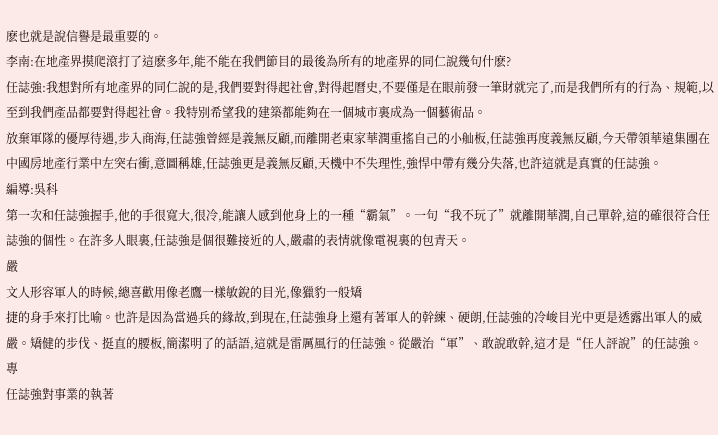麽也就是說信譽是最重要的。
李南:在地產界摸爬滾打了這麽多年,能不能在我們節目的最後為所有的地產界的同仁說幾句什麽?
任誌強:我想對所有地產界的同仁說的是,我們要對得起社會,對得起曆史,不要僅是在眼前發一筆財就完了,而是我們所有的行為、規範,以至到我們產品都要對得起社會。我特別希望我的建築都能夠在一個城市裏成為一個藝術品。
放棄軍隊的優厚待遇,步入商海,任誌強曾經是義無反顧,而離開老東家華潤重搖自己的小舢板,任誌強再度義無反顧,今天帶領華遠集團在中國房地產行業中左突右衝,意圖稱雄,任誌強更是義無反顧,天機中不失理性,強悍中帶有幾分失落,也許這就是真實的任誌強。
編導:吳科
第一次和任誌強握手,他的手很寬大,很冷,能讓人感到他身上的一種“霸氣”。一句“我不玩了”就離開華潤,自己單幹,這的確很符合任誌強的個性。在許多人眼裏,任誌強是個很難接近的人,嚴肅的表情就像電視裏的包青天。
嚴
文人形容軍人的時候,總喜歡用像老鷹一樣敏銳的目光,像獵豹一般矯
捷的身手來打比喻。也許是因為當過兵的緣故,到現在,任誌強身上還有著軍人的幹練、硬朗,任誌強的冷峻目光中更是透露出軍人的威嚴。矯健的步伐、挺直的腰板,簡潔明了的話語,這就是雷厲風行的任誌強。從嚴治“軍”、敢說敢幹,這才是“任人評說”的任誌強。
專
任誌強對事業的執著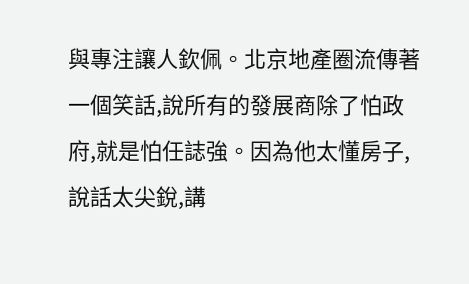與專注讓人欽佩。北京地產圈流傳著一個笑話,說所有的發展商除了怕政府,就是怕任誌強。因為他太懂房子,說話太尖銳,講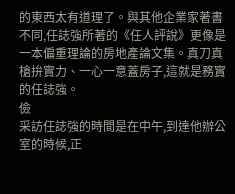的東西太有道理了。與其他企業家著書不同,任誌強所著的《任人評說》更像是一本偏重理論的房地產論文集。真刀真槍拚實力、一心一意蓋房子,這就是務實的任誌強。
儉
采訪任誌強的時間是在中午,到達他辦公室的時候,正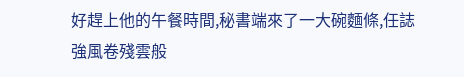好趕上他的午餐時間,秘書端來了一大碗麵條,任誌強風卷殘雲般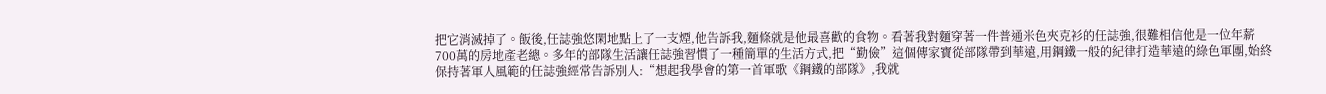把它消滅掉了。飯後,任誌強悠閑地點上了一支煙,他告訴我,麵條就是他最喜歡的食物。看著我對麵穿著一件普通米色夾克衫的任誌強,很難相信他是一位年薪700萬的房地產老總。多年的部隊生活讓任誌強習慣了一種簡單的生活方式,把“勤儉”這個傳家寶從部隊帶到華遠,用鋼鐵一般的紀律打造華遠的綠色軍團,始終保持著軍人風範的任誌強經常告訴別人:“想起我學會的第一首軍歌《鋼鐵的部隊》,我就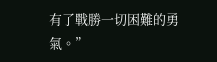有了戰勝一切困難的勇氣。”